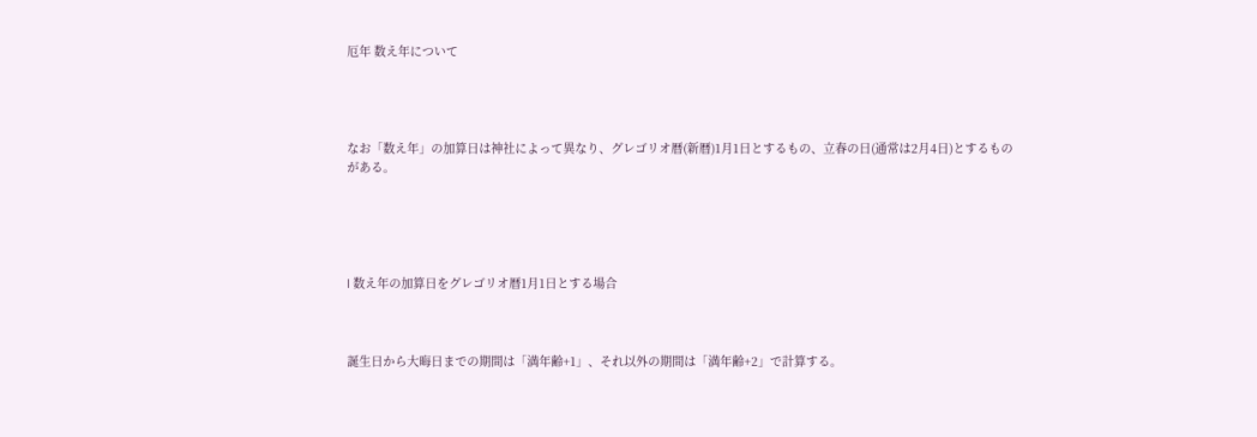厄年 数え年について




なお「数え年」の加算日は神社によって異なり、グレゴリオ暦(新暦)1月1日とするもの、立春の日(通常は2月4日)とするものがある。





l 数え年の加算日をグレゴリオ暦1月1日とする場合



誕生日から大晦日までの期間は「満年齢+1」、それ以外の期間は「満年齢+2」で計算する。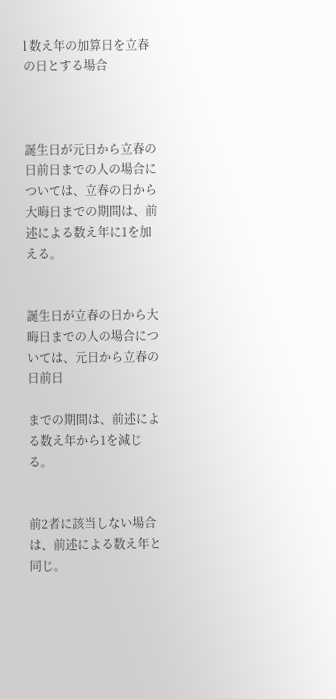l 数え年の加算日を立春の日とする場合



誕生日が元日から立春の日前日までの人の場合については、立春の日から大晦日までの期間は、前述による数え年に1を加える。


誕生日が立春の日から大晦日までの人の場合については、元日から立春の日前日

までの期間は、前述による数え年から1を減じる。


前2者に該当しない場合は、前述による数え年と同じ。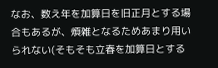なお、数え年を加算日を旧正月とする場合もあるが、煩雑となるためあまり用いられない(そもそも立春を加算日とする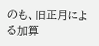のも、旧正月による加算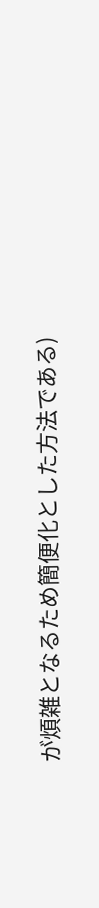が煩雑となるため簡便化とした方法である)